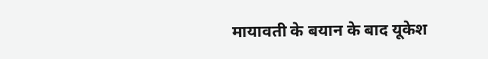मायावती के बयान के बाद यूकेश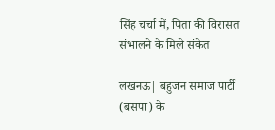सिंह चर्चा में, पिता की विरासत संभालने के मिले संकेत

लखनऊ| बहुजन समाज पार्टी (बसपा) के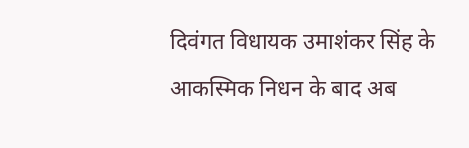दिवंगत विधायक उमाशंकर सिंह के आकस्मिक निधन के बाद अब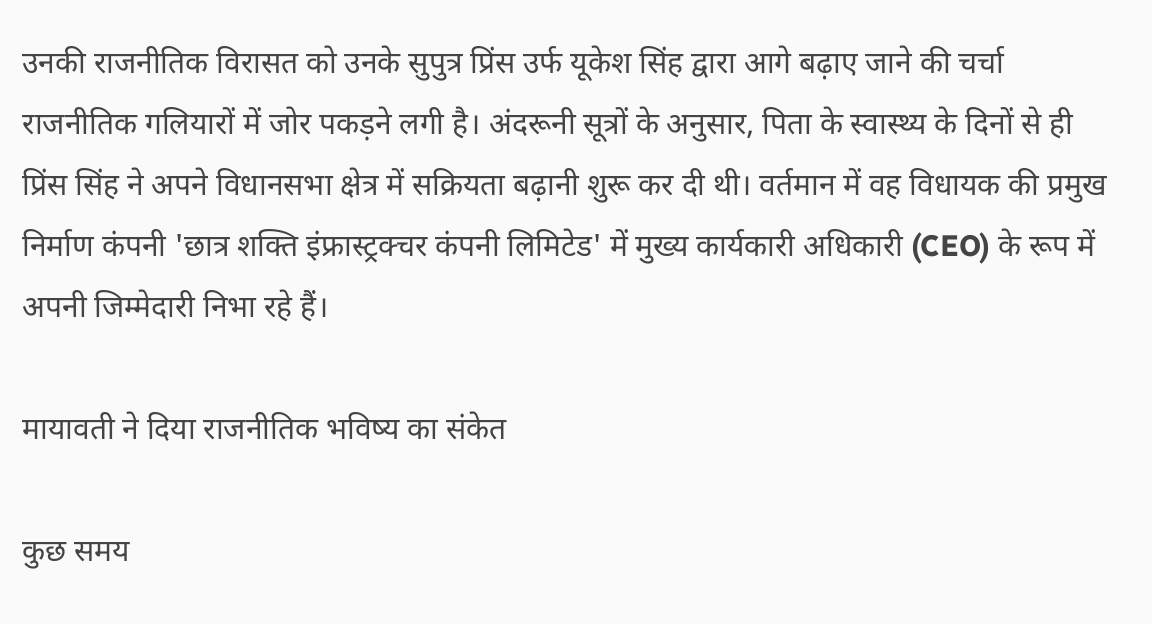उनकी राजनीतिक विरासत को उनके सुपुत्र प्रिंस उर्फ यूकेश सिंह द्वारा आगे बढ़ाए जाने की चर्चा राजनीतिक गलियारों में जोर पकड़ने लगी है। अंदरूनी सूत्रों के अनुसार, पिता के स्वास्थ्य के दिनों से ही प्रिंस सिंह ने अपने विधानसभा क्षेत्र में सक्रियता बढ़ानी शुरू कर दी थी। वर्तमान में वह विधायक की प्रमुख निर्माण कंपनी 'छात्र शक्ति इंफ्रास्ट्रक्चर कंपनी लिमिटेड' में मुख्य कार्यकारी अधिकारी (CEO) के रूप में अपनी जिम्मेदारी निभा रहे हैं।

मायावती ने दिया राजनीतिक भविष्य का संकेत

कुछ समय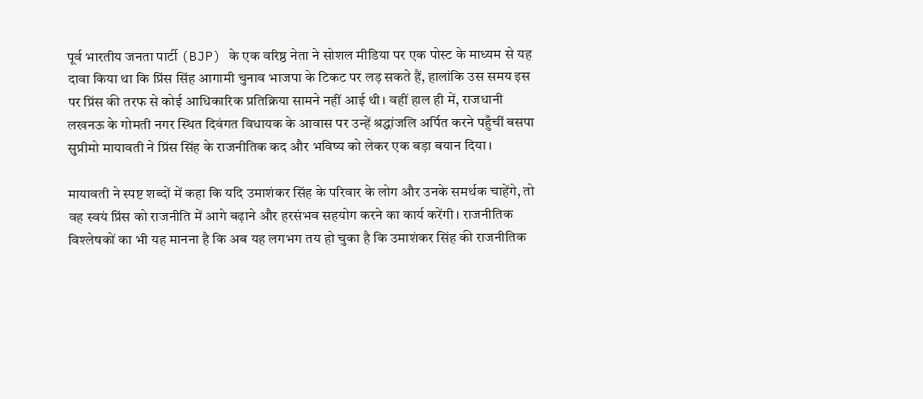पूर्व भारतीय जनता पार्टी (BJP) के एक वरिष्ठ नेता ने सोशल मीडिया पर एक पोस्ट के माध्यम से यह दावा किया था कि प्रिंस सिंह आगामी चुनाव भाजपा के टिकट पर लड़ सकते हैं, हालांकि उस समय इस पर प्रिंस की तरफ से कोई आधिकारिक प्रतिक्रिया सामने नहीं आई थी। वहीं हाल ही में, राजधानी लखनऊ के गोमती नगर स्थित दिवंगत विधायक के आवास पर उन्हें श्रद्धांजलि अर्पित करने पहुँचीं बसपा सुप्रीमो मायावती ने प्रिंस सिंह के राजनीतिक कद और भविष्य को लेकर एक बड़ा बयान दिया।

मायावती ने स्पष्ट शब्दों में कहा कि यदि उमाशंकर सिंह के परिवार के लोग और उनके समर्थक चाहेंगे, तो वह स्वयं प्रिंस को राजनीति में आगे बढ़ाने और हरसंभव सहयोग करने का कार्य करेंगी। राजनीतिक विश्लेषकों का भी यह मानना है कि अब यह लगभग तय हो चुका है कि उमाशंकर सिंह की राजनीतिक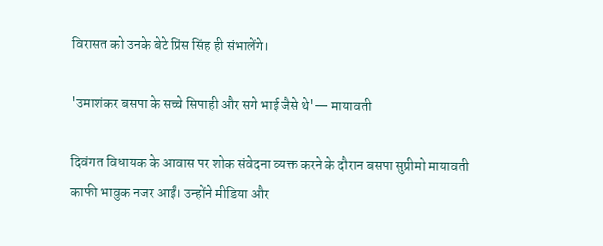विरासत को उनके बेटे प्रिंस सिंह ही संभालेंगे।

'उमाशंकर बसपा के सच्चे सिपाही और सगे भाई जैसे थे'— मायावती

दिवंगत विधायक के आवास पर शोक संवेदना व्यक्त करने के दौरान बसपा सुप्रीमो मायावती काफी भावुक नजर आईं। उन्होंने मीडिया और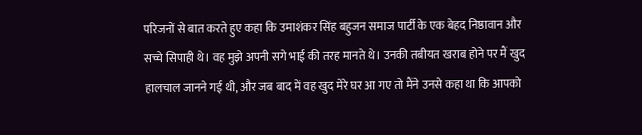परिजनों से बात करते हुए कहा कि उमाशंकर सिंह बहुजन समाज पार्टी के एक बेहद निष्ठावान और सच्चे सिपाही थे। वह मुझे अपनी सगे भाई की तरह मानते थे। उनकी तबीयत खराब होने पर मैं खुद हालचाल जानने गई थी, और जब बाद में वह खुद मेरे घर आ गए तो मैंने उनसे कहा था कि आपको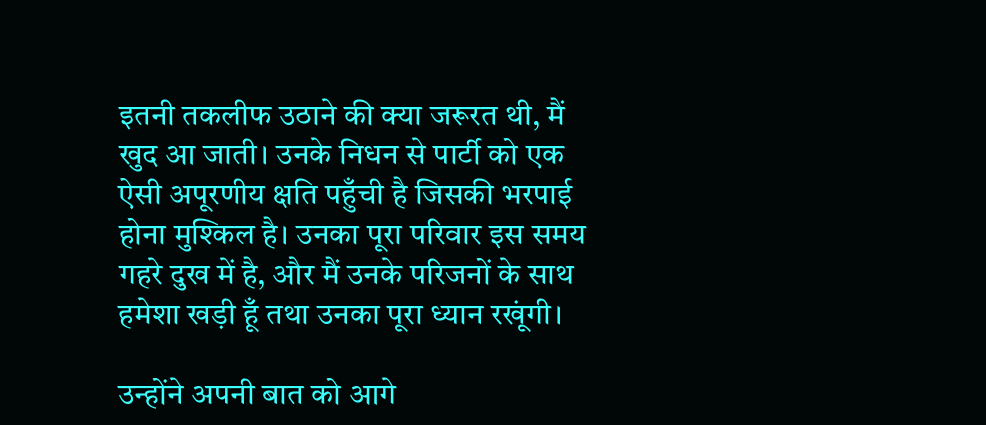इतनी तकलीफ उठाने की क्या जरूरत थी, मैं खुद आ जाती। उनके निधन से पार्टी को एक ऐसी अपूरणीय क्षति पहुँची है जिसकी भरपाई होना मुश्किल है। उनका पूरा परिवार इस समय गहरे दुख में है, और मैं उनके परिजनों के साथ हमेशा खड़ी हूँ तथा उनका पूरा ध्यान रखूंगी।

उन्होंने अपनी बात को आगे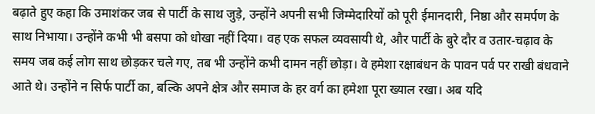बढ़ाते हुए कहा कि उमाशंकर जब से पार्टी के साथ जुड़े, उन्होंने अपनी सभी जिम्मेदारियों को पूरी ईमानदारी, निष्ठा और समर्पण के साथ निभाया। उन्होंने कभी भी बसपा को धोखा नहीं दिया। वह एक सफल व्यवसायी थे, और पार्टी के बुरे दौर व उतार-चढ़ाव के समय जब कई लोग साथ छोड़कर चले गए, तब भी उन्होंने कभी दामन नहीं छोड़ा। वे हमेशा रक्षाबंधन के पावन पर्व पर राखी बंधवाने आते थे। उन्होंने न सिर्फ पार्टी का, बल्कि अपने क्षेत्र और समाज के हर वर्ग का हमेशा पूरा ख्याल रखा। अब यदि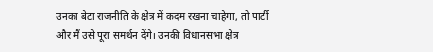उनका बेटा राजनीति के क्षेत्र में कदम रखना चाहेगा, तो पार्टी और मैं उसे पूरा समर्थन देंगे। उनकी विधानसभा क्षेत्र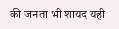की जनता भी शायद यही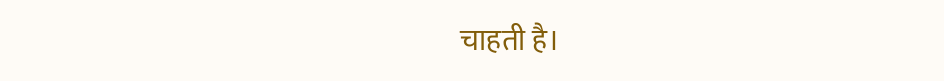चाहती है।